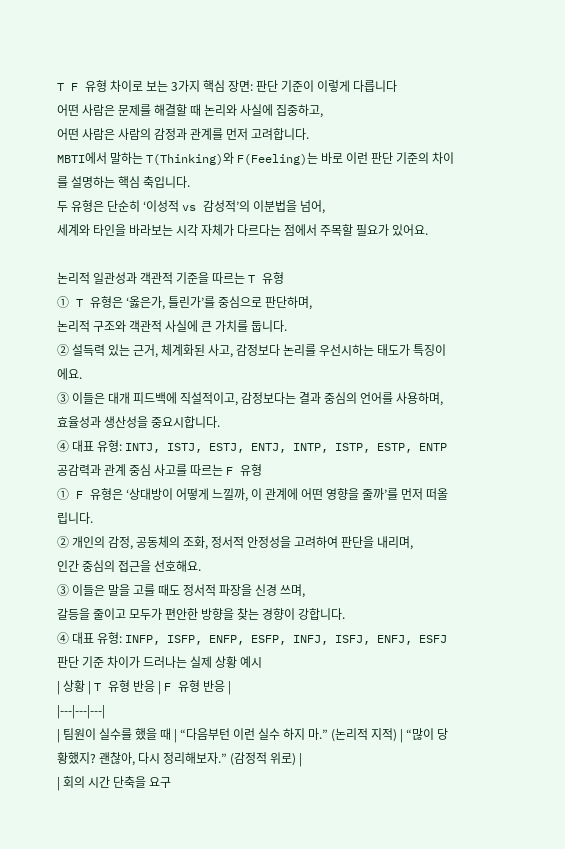T F 유형 차이로 보는 3가지 핵심 장면: 판단 기준이 이렇게 다릅니다
어떤 사람은 문제를 해결할 때 논리와 사실에 집중하고,
어떤 사람은 사람의 감정과 관계를 먼저 고려합니다.
MBTI에서 말하는 T(Thinking)와 F(Feeling)는 바로 이런 판단 기준의 차이를 설명하는 핵심 축입니다.
두 유형은 단순히 ‘이성적 vs 감성적’의 이분법을 넘어,
세계와 타인을 바라보는 시각 자체가 다르다는 점에서 주목할 필요가 있어요.

논리적 일관성과 객관적 기준을 따르는 T 유형
➀ T 유형은 ‘옳은가, 틀린가’를 중심으로 판단하며,
논리적 구조와 객관적 사실에 큰 가치를 둡니다.
➁ 설득력 있는 근거, 체계화된 사고, 감정보다 논리를 우선시하는 태도가 특징이에요.
➂ 이들은 대개 피드백에 직설적이고, 감정보다는 결과 중심의 언어를 사용하며,
효율성과 생산성을 중요시합니다.
➃ 대표 유형: INTJ, ISTJ, ESTJ, ENTJ, INTP, ISTP, ESTP, ENTP
공감력과 관계 중심 사고를 따르는 F 유형
➀ F 유형은 ‘상대방이 어떻게 느낄까, 이 관계에 어떤 영향을 줄까’를 먼저 떠올립니다.
➁ 개인의 감정, 공동체의 조화, 정서적 안정성을 고려하여 판단을 내리며,
인간 중심의 접근을 선호해요.
➂ 이들은 말을 고를 때도 정서적 파장을 신경 쓰며,
갈등을 줄이고 모두가 편안한 방향을 찾는 경향이 강합니다.
➃ 대표 유형: INFP, ISFP, ENFP, ESFP, INFJ, ISFJ, ENFJ, ESFJ
판단 기준 차이가 드러나는 실제 상황 예시
| 상황 | T 유형 반응 | F 유형 반응 |
|---|---|---|
| 팀원이 실수를 했을 때 | “다음부턴 이런 실수 하지 마.” (논리적 지적) | “많이 당황했지? 괜찮아, 다시 정리해보자.” (감정적 위로) |
| 회의 시간 단축을 요구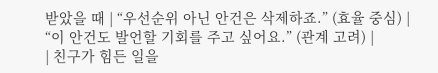받았을 때 | “우선순위 아닌 안건은 삭제하죠.” (효율 중심) | “이 안건도 발언할 기회를 주고 싶어요.” (관계 고려) |
| 친구가 힘든 일을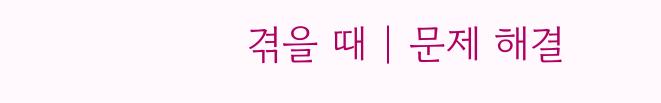겪을 때 | 문제 해결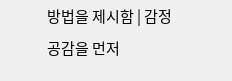방법을 제시함 | 감정 공감을 먼저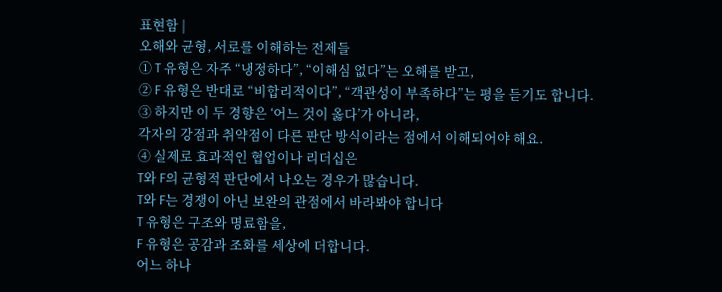표현함 |
오해와 균형, 서로를 이해하는 전제들
➀ T 유형은 자주 “냉정하다”, “이해심 없다”는 오해를 받고,
➁ F 유형은 반대로 “비합리적이다”, “객관성이 부족하다”는 평을 듣기도 합니다.
➂ 하지만 이 두 경향은 ‘어느 것이 옳다’가 아니라,
각자의 강점과 취약점이 다른 판단 방식이라는 점에서 이해되어야 해요.
➃ 실제로 효과적인 협업이나 리더십은
T와 F의 균형적 판단에서 나오는 경우가 많습니다.
T와 F는 경쟁이 아닌 보완의 관점에서 바라봐야 합니다
T 유형은 구조와 명료함을,
F 유형은 공감과 조화를 세상에 더합니다.
어느 하나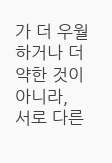가 더 우월하거나 더 약한 것이 아니라,
서로 다른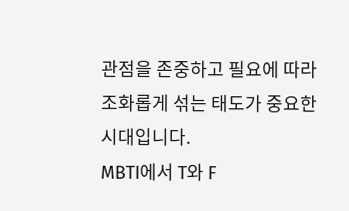관점을 존중하고 필요에 따라 조화롭게 섞는 태도가 중요한 시대입니다.
MBTI에서 T와 F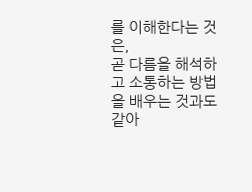를 이해한다는 것은,
곧 다름을 해석하고 소통하는 방법을 배우는 것과도 같아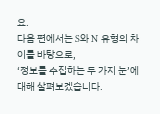요.
다음 편에서는 S와 N 유형의 차이를 바탕으로,
‘정보를 수집하는 두 가지 눈’에 대해 살펴보겠습니다.